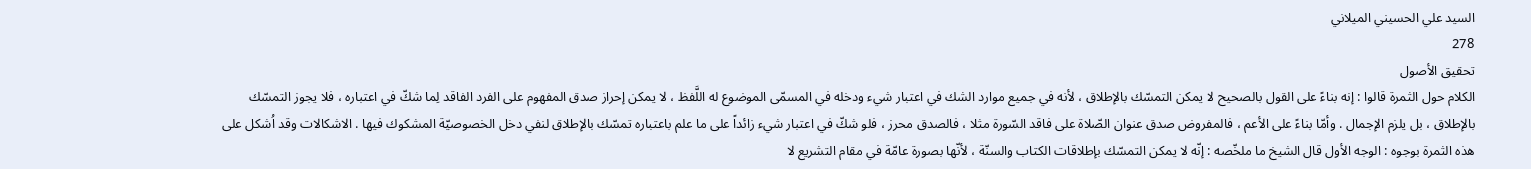السيد علي الحسيني الميلاني
278
تحقيق الأصول
الكلام حول الثمرة قالوا : إنه بناءً على القول بالصحيح لا يمكن التمسّك بالإطلاق ، لأنه في جميع موارد الشك في اعتبار شيء ودخله في المسمّى الموضوع له اللَّفظ ، لا يمكن إحراز صدق المفهوم على الفرد الفاقد لِما شكّ في اعتباره ، فلا يجوز التمسّك بالإطلاق ، بل يلزم الإجمال . وأمّا بناءً على الأعم ، فالمفروض صدق عنوان الصّلاة على فاقد السّورة مثلا ، فالصدق محرز ، فلو شكّ في اعتبار شيء زائداً على ما علم باعتباره تمسّك بالإطلاق لنفي دخل الخصوصيّة المشكوك فيها . الاشكالات وقد اُشكل على هذه الثمرة بوجوه : الوجه الأول قال الشيخ ما ملخّصه : إنّه لا يمكن التمسّك بإطلاقات الكتاب والسنّة ، لأنّها بصورة عامّة في مقام التشريع لا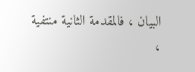البيان ، فالمقدمة الثانية منتفية ،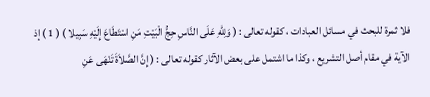فلا ثمرة للبحث في مسائل العبادات ، كقوله تعالى : ( وَلِلّهِ عَلَى النَّاسِ حِجُّ الْبَيْتِ مَنِ اسْتَطَاعَ إِلَيْهِ سَبِيلا ) ( 1 ) إذ الآية في مقام أصل التشريع ، وكذا ما اشتمل على بعض الآثار كقوله تعالى : ( إِنَّ الصَّلاَةَ تَنْهَى عَنِ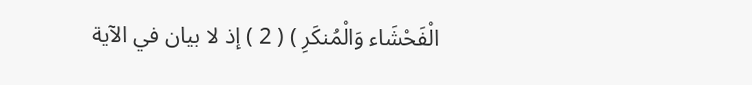الْفَحْشَاء وَالْمُنكَرِ ) ( 2 ) إذ لا بيان في الآية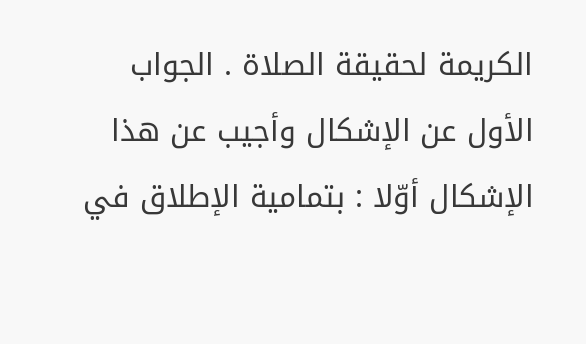الكريمة لحقيقة الصلاة . الجواب الأول عن الإشكال وأجيب عن هذا الإشكال أوّلا : بتمامية الإطلاق في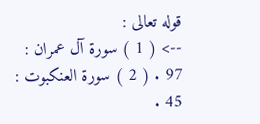قوله تعالى :
--> ( 1 ) سورة آل عمران : 97 . ( 2 ) سورة العنكبوت : 45 .